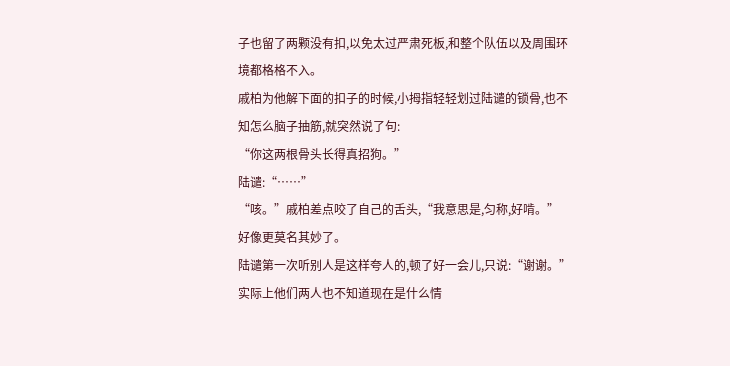子也留了两颗没有扣,以免太过严肃死板,和整个队伍以及周围环境都格格不入。
戚柏为他解下面的扣子的时候,小拇指轻轻划过陆谴的锁骨,也不知怎么脑子抽筋,就突然说了句:
“你这两根骨头长得真招狗。”
陆谴:“……”
“咳。”戚柏差点咬了自己的舌头,“我意思是,匀称,好啃。”
好像更莫名其妙了。
陆谴第一次听别人是这样夸人的,顿了好一会儿,只说:“谢谢。”
实际上他们两人也不知道现在是什么情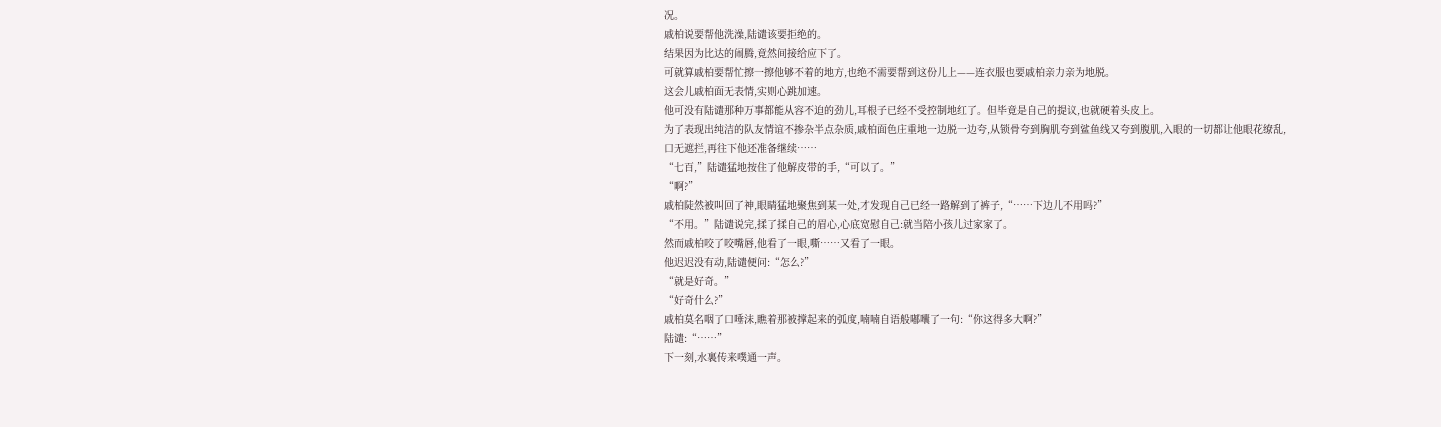况。
戚柏说要帮他洗澡,陆谴该要拒绝的。
结果因为比达的闹腾,竟然间接给应下了。
可就算戚柏要帮忙擦一擦他够不着的地方,也绝不需要帮到这份儿上——连衣服也要戚柏亲力亲为地脱。
这会儿戚柏面无表情,实则心跳加速。
他可没有陆谴那种万事都能从容不迫的劲儿,耳根子已经不受控制地红了。但毕竟是自己的提议,也就硬着头皮上。
为了表现出纯洁的队友情谊不掺杂半点杂质,戚柏面色庄重地一边脱一边夸,从锁骨夸到胸肌夸到鲨鱼线又夸到腹肌,入眼的一切都让他眼花缭乱,口无遮拦,再往下他还准备继续……
“七百,”陆谴猛地按住了他解皮带的手,“可以了。”
“啊?”
戚柏陡然被叫回了神,眼睛猛地聚焦到某一处,才发现自己已经一路解到了裤子,“……下边儿不用吗?”
“不用。”陆谴说完,揉了揉自己的眉心,心底宽慰自己:就当陪小孩儿过家家了。
然而戚柏咬了咬嘴唇,他看了一眼,嘶……又看了一眼。
他迟迟没有动,陆谴便问:“怎么?”
“就是好奇。”
“好奇什么?”
戚柏莫名咽了口唾沫,瞧着那被撑起来的弧度,喃喃自语般嘟囔了一句:“你这得多大啊?”
陆谴:“……”
下一刻,水裏传来噗通一声。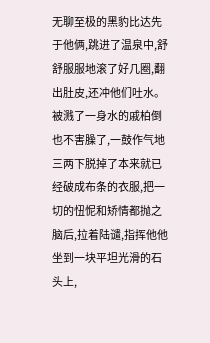无聊至极的黑豹比达先于他俩,跳进了温泉中,舒舒服服地滚了好几圈,翻出肚皮,还冲他们吐水。
被溅了一身水的戚柏倒也不害臊了,一鼓作气地三两下脱掉了本来就已经破成布条的衣服,把一切的忸怩和矫情都抛之脑后,拉着陆谴,指挥他他坐到一块平坦光滑的石头上,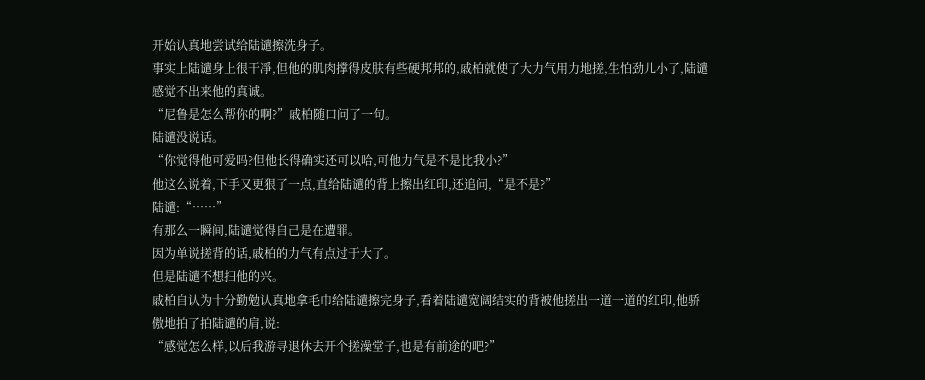开始认真地尝试给陆谴擦洗身子。
事实上陆谴身上很干凈,但他的肌肉撑得皮肤有些硬邦邦的,戚柏就使了大力气用力地搓,生怕劲儿小了,陆谴感觉不出来他的真诚。
“尼鲁是怎么帮你的啊?”戚柏随口问了一句。
陆谴没说话。
“你觉得他可爱吗?但他长得确实还可以哈,可他力气是不是比我小?”
他这么说着,下手又更狠了一点,直给陆谴的背上擦出红印,还追问,“是不是?”
陆谴:“……”
有那么一瞬间,陆谴觉得自己是在遭罪。
因为单说搓背的话,戚柏的力气有点过于大了。
但是陆谴不想扫他的兴。
戚柏自认为十分勤勉认真地拿毛巾给陆谴擦完身子,看着陆谴宽阔结实的背被他搓出一道一道的红印,他骄傲地拍了拍陆谴的肩,说:
“感觉怎么样,以后我游寻退休去开个搓澡堂子,也是有前途的吧?”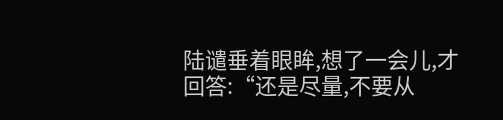陆谴垂着眼眸,想了一会儿,才回答:“还是尽量,不要从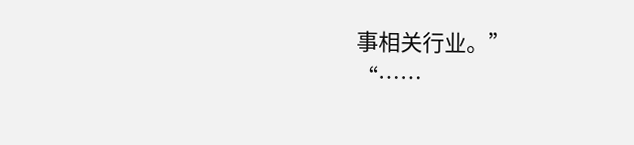事相关行业。”
“……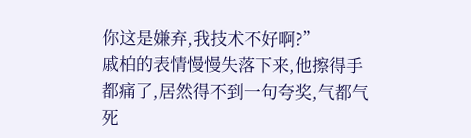你这是嫌弃,我技术不好啊?”
戚柏的表情慢慢失落下来,他擦得手都痛了,居然得不到一句夸奖,气都气死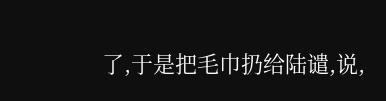了,于是把毛巾扔给陆谴,说,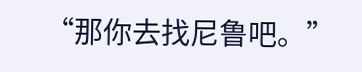“那你去找尼鲁吧。”